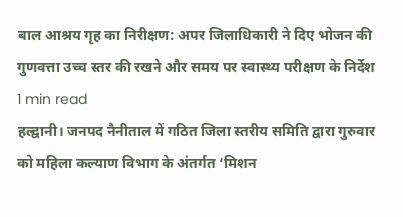बाल आश्रय गृह का निरीक्षण: अपर जिलाधिकारी ने दिए भोजन की गुणवत्ता उच्च स्तर की रखने और समय पर स्वास्थ्य परीक्षण के निर्देश
1 min read
हल्द्वानी। जनपद नैनीताल में गठित जिला स्तरीय समिति द्वारा गुरुवार को महिला कल्याण विभाग के अंतर्गत ‘मिशन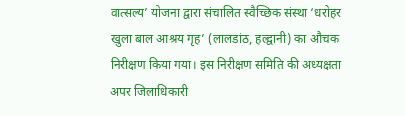वात्सल्य’ योजना द्वारा संचालित स्वैच्छिक संस्था ‘धरोहर खुला बाल आश्रय गृह’ (लालडांठ, हल्द्वानी) का औचक निरीक्षण किया गया। इस निरीक्षण समिति की अध्यक्षता अपर जिलाधिकारी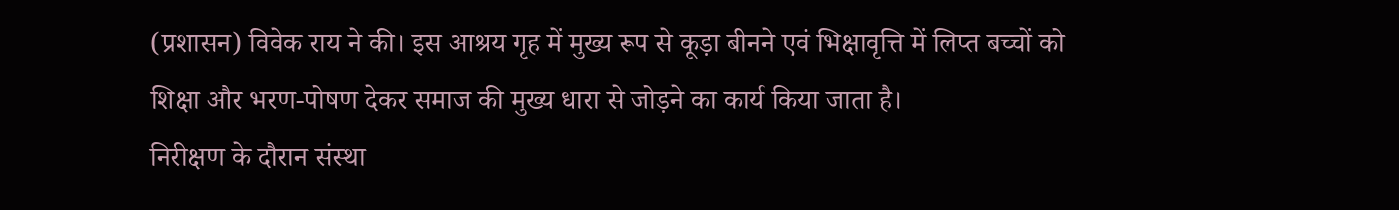(प्रशासन) विवेक राय ने की। इस आश्रय गृह में मुख्य रूप से कूड़ा बीनने एवं भिक्षावृत्ति में लिप्त बच्चों को शिक्षा और भरण-पोषण देकर समाज की मुख्य धारा से जोड़ने का कार्य किया जाता है।
निरीक्षण के दौरान संस्था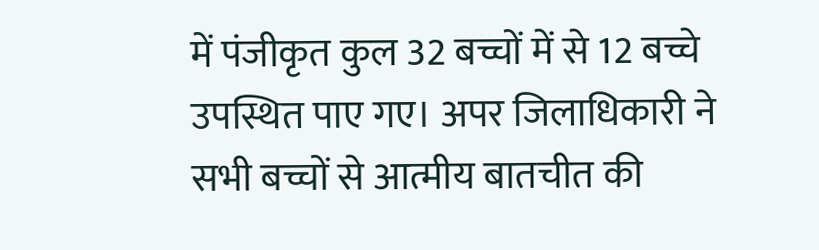में पंजीकृत कुल 32 बच्चों में से 12 बच्चे उपस्थित पाए गए। अपर जिलाधिकारी ने सभी बच्चों से आत्मीय बातचीत की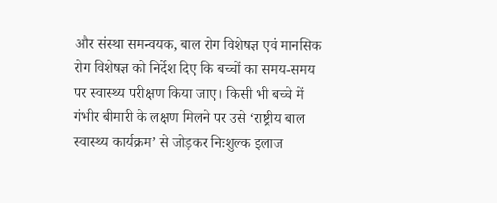और संस्था समन्वयक, बाल रोग विशेषज्ञ एवं मानसिक रोग विशेषज्ञ को निर्देश दिए कि बच्चों का समय-समय पर स्वास्थ्य परीक्षण किया जाए। किसी भी बच्चे में गंभीर बीमारी के लक्षण मिलने पर उसे ‘राष्ट्रीय बाल स्वास्थ्य कार्यक्रम’ से जोड़कर निःशुल्क इलाज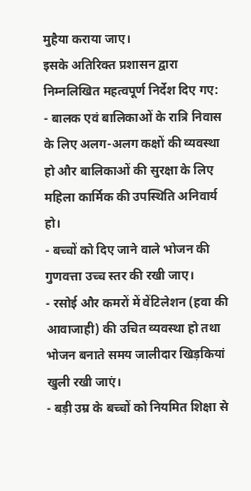मुहैया कराया जाए।
इसके अतिरिक्त प्रशासन द्वारा निम्नलिखित महत्वपूर्ण निर्देश दिए गए:
- बालक एवं बालिकाओं के रात्रि निवास के लिए अलग-अलग कक्षों की व्यवस्था हो और बालिकाओं की सुरक्षा के लिए महिला कार्मिक की उपस्थिति अनिवार्य हो।
- बच्चों को दिए जाने वाले भोजन की गुणवत्ता उच्च स्तर की रखी जाए।
- रसोई और कमरों में वेंटिलेशन (हवा की आवाजाही) की उचित व्यवस्था हो तथा भोजन बनाते समय जालीदार खिड़कियां खुली रखी जाएं।
- बड़ी उम्र के बच्चों को नियमित शिक्षा से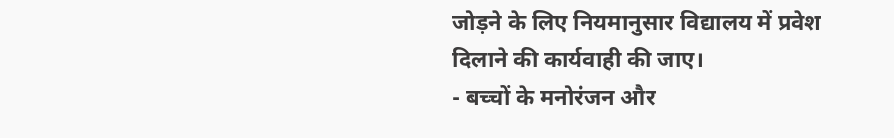जोड़ने के लिए नियमानुसार विद्यालय में प्रवेश दिलाने की कार्यवाही की जाए।
- बच्चों के मनोरंजन और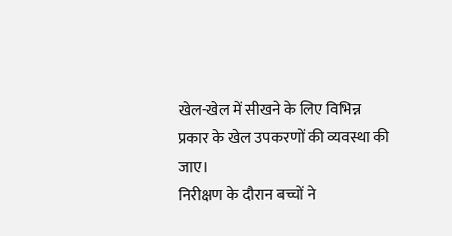खेल-खेल में सीखने के लिए विभिन्न प्रकार के खेल उपकरणों की व्यवस्था की जाए।
निरीक्षण के दौरान बच्चों ने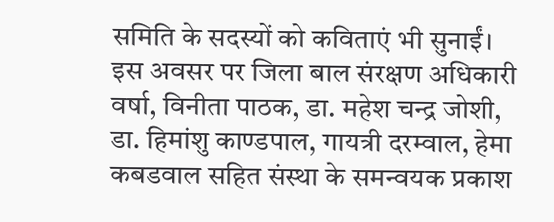समिति के सदस्यों को कविताएं भी सुनाईं। इस अवसर पर जिला बाल संरक्षण अधिकारी वर्षा, विनीता पाठक, डा. महेश चन्द्र जोशी, डा. हिमांशु काण्डपाल, गायत्री दरम्वाल, हेमा कबडवाल सहित संस्था के समन्वयक प्रकाश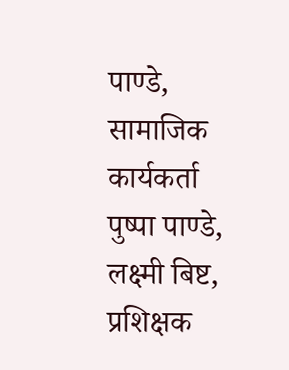पाण्डे, सामाजिक कार्यकर्ता पुष्पा पाण्डे, लक्ष्मी बिष्ट, प्रशिक्षक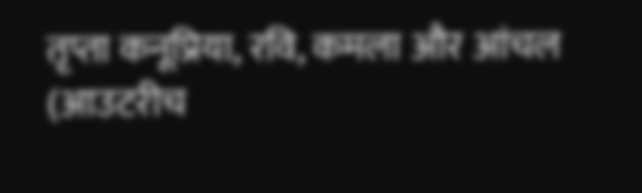तृप्ता कनूप्रिया, रवि, कमला और आंचल (आउटरीच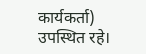कार्यकर्ता) उपस्थित रहे।